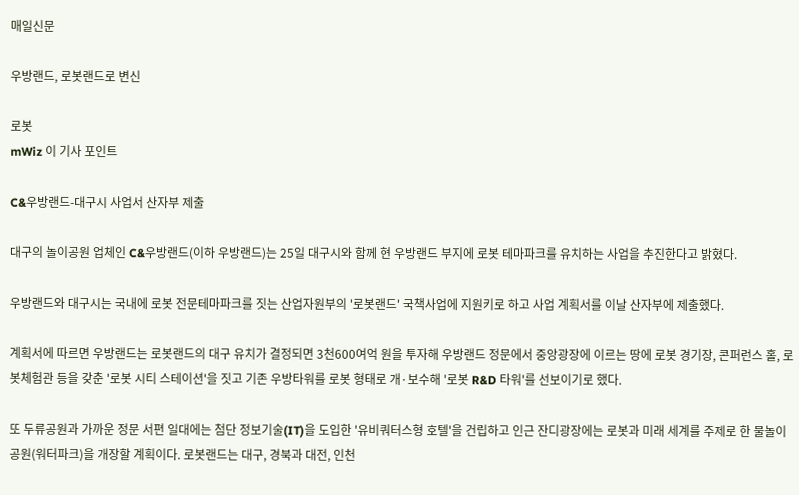매일신문

우방랜드, 로봇랜드로 변신

로봇
mWiz 이 기사 포인트

C&우방랜드-대구시 사업서 산자부 제출

대구의 놀이공원 업체인 C&우방랜드(이하 우방랜드)는 25일 대구시와 함께 현 우방랜드 부지에 로봇 테마파크를 유치하는 사업을 추진한다고 밝혔다.

우방랜드와 대구시는 국내에 로봇 전문테마파크를 짓는 산업자원부의 '로봇랜드' 국책사업에 지원키로 하고 사업 계획서를 이날 산자부에 제출했다.

계획서에 따르면 우방랜드는 로봇랜드의 대구 유치가 결정되면 3천600여억 원을 투자해 우방랜드 정문에서 중앙광장에 이르는 땅에 로봇 경기장, 콘퍼런스 홀, 로봇체험관 등을 갖춘 '로봇 시티 스테이션'을 짓고 기존 우방타워를 로봇 형태로 개·보수해 '로봇 R&D 타워'를 선보이기로 했다.

또 두류공원과 가까운 정문 서편 일대에는 첨단 정보기술(IT)을 도입한 '유비쿼터스형 호텔'을 건립하고 인근 잔디광장에는 로봇과 미래 세계를 주제로 한 물놀이 공원(워터파크)을 개장할 계획이다. 로봇랜드는 대구, 경북과 대전, 인천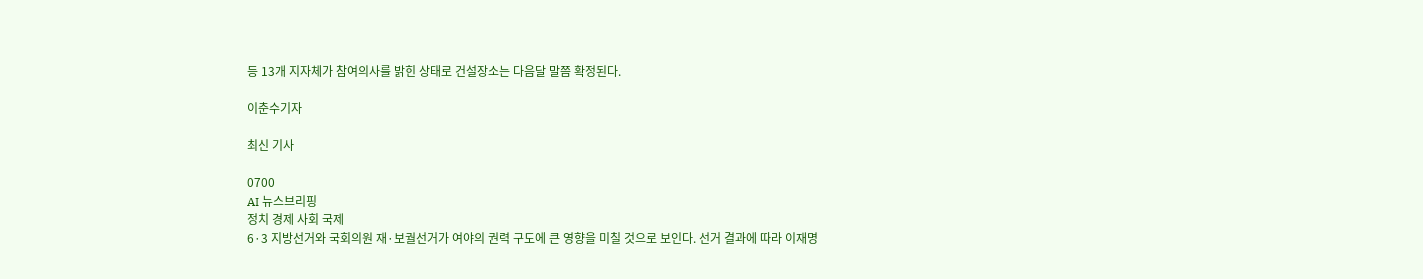등 13개 지자체가 참여의사를 밝힌 상태로 건설장소는 다음달 말쯤 확정된다.

이춘수기자

최신 기사

0700
AI 뉴스브리핑
정치 경제 사회 국제
6·3 지방선거와 국회의원 재·보궐선거가 여야의 권력 구도에 큰 영향을 미칠 것으로 보인다. 선거 결과에 따라 이재명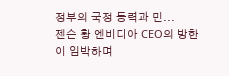정부의 국정 동력과 민...
젠슨 황 엔비디아 CEO의 방한이 임박하며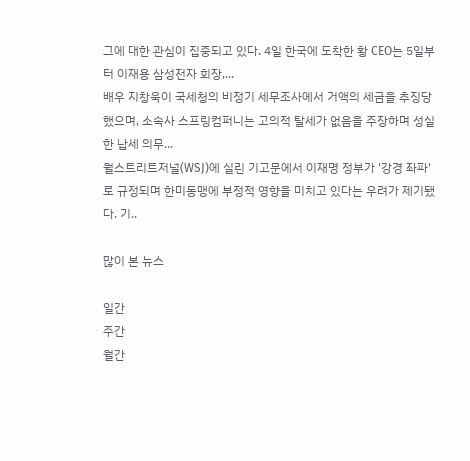그에 대한 관심이 집중되고 있다. 4일 한국에 도착한 황 CEO는 5일부터 이재용 삼성전자 회장,...
배우 지창욱이 국세청의 비정기 세무조사에서 거액의 세금을 추징당했으며, 소속사 스프링컴퍼니는 고의적 탈세가 없음을 주장하며 성실한 납세 의무...
월스트리트저널(WSJ)에 실린 기고문에서 이재명 정부가 '강경 좌파'로 규정되며 한미동맹에 부정적 영향을 미치고 있다는 우려가 제기됐다. 기..

많이 본 뉴스

일간
주간
월간